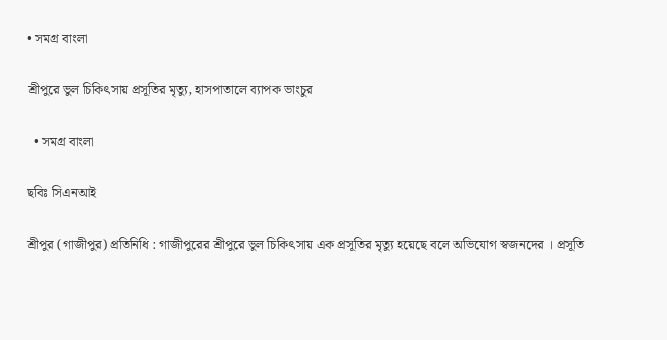• সমগ্র বাংলা

শ্রীপুরে ভুল চিকিৎসায় প্রসূতির মৃত্যু, হাসপাতালে ব্যাপক ভাংচুর

  • সমগ্র বাংলা

ছবিঃ সিএনআই

শ্রীপুর (গাজীপুর) প্রতিনিধি : গাজীপুরের শ্রীপুরে ভুল চিকিৎসায় এক প্রসূতির মৃত্যু হয়েছে বলে অভিযোগ স্বজনদের । প্রসূতি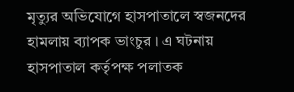মৃত্যুর অভিযোগে হাসপাতালে স্বজনদের হামলায় ব্যাপক ভাংচুর । এ ঘটনায় হাসপাতাল কর্তৃপক্ষ পলাতক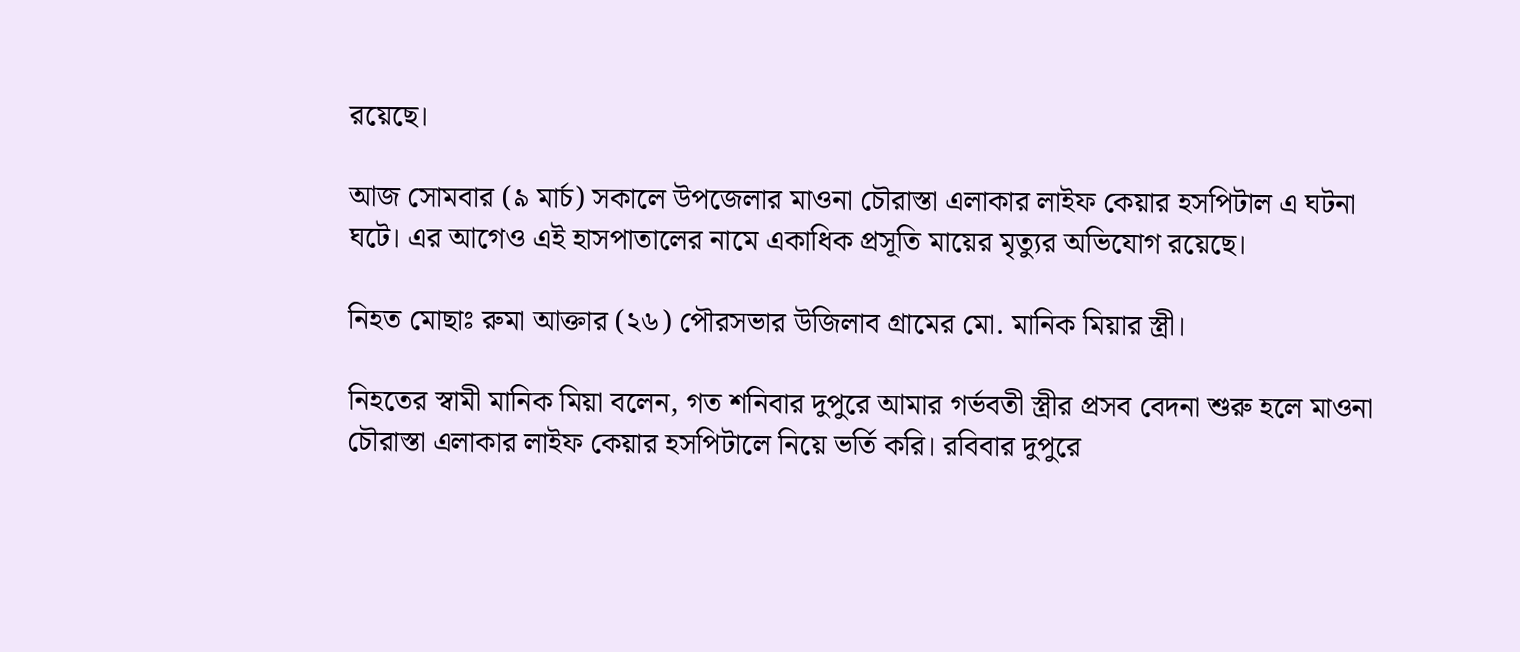রয়েছে।

আজ সোমবার (৯ মার্চ) সকালে উপজেলার মাওনা চৌরাস্তা এলাকার লাইফ কেয়ার হসপিটাল এ ঘটনা ঘটে। এর আগেও এই হাসপাতালের নামে একাধিক প্রসূতি মায়ের মৃত্যুর অভিযোগ রয়েছে।

নিহত মোছাঃ রুমা আক্তার (২৬) পৌরসভার উজিলাব গ্রামের মো. মানিক মিয়ার স্ত্রী।

নিহতের স্বামী মানিক মিয়া বলেন, গত শনিবার দুপুরে আমার গর্ভবতী স্ত্রীর প্রসব বেদনা শুরু হলে মাওনা চৌরাস্তা এলাকার লাইফ কেয়ার হসপিটালে নিয়ে ভর্তি করি। রবিবার দুপুরে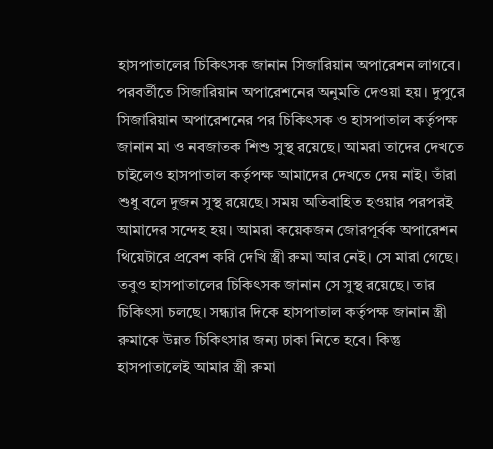হাসপাতালের চিকিৎসক জানান সিজারিয়ান অপারেশন লাগবে। পরবর্তীতে সিজারিয়ান অপারেশনের অনুমতি দেওয়া হয়। দুপুরে সিজারিয়ান অপারেশনের পর চিকিৎসক ও হাসপাতাল কর্তৃপক্ষ জানান মা ও নবজাতক শিশু সুস্থ রয়েছে। আমরা তাদের দেখতে চাইলেও হাসপাতাল কর্তৃপক্ষ আমাদের দেখতে দেয় নাই। তাঁরা শুধু বলে দুজন সুস্থ রয়েছে। সময় অতিবাহিত হওয়ার পরপরই আমাদের সন্দেহ হয়। আমরা কয়েকজন জোরপূর্বক অপারেশন থিয়েটারে প্রবেশ করি দেখি স্ত্রী রুমা আর নেই। সে মারা গেছে। তবুও হাসপাতালের চিকিৎসক জানান সে সুস্থ রয়েছে। তার চিকিৎসা চলছে। সন্ধ্যার দিকে হাসপাতাল কর্তৃপক্ষ জানান স্ত্রী রুমাকে উন্নত চিকিৎসার জন্য ঢাকা নিতে হবে। কিন্তু হাসপাতালেই আমার স্ত্রী রুমা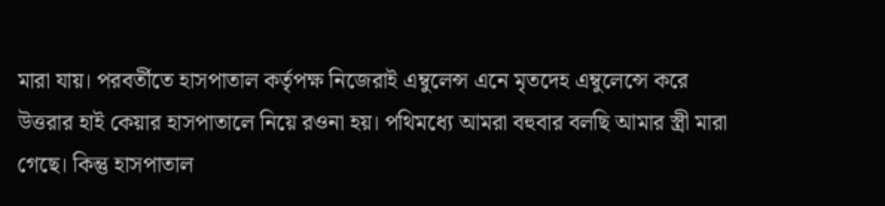মারা যায়। পরবর্তীতে হাসপাতাল কর্তৃপক্ষ নিজেরাই এম্বুলেন্স এনে মৃতদেহ এম্বুলেন্সে করে উত্তরার হাই কেয়ার হাসপাতালে নিয়ে রওনা হয়। পথিমধ্যে আমরা বহুবার বলছি আমার স্ত্রী মারা গেছে। কিন্তু হাসপাতাল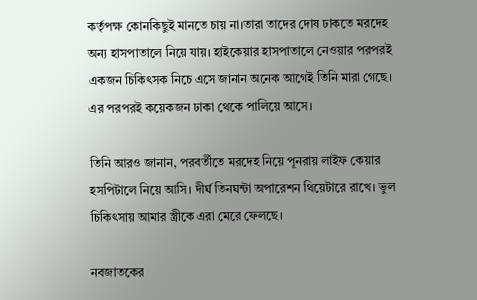কর্তৃপক্ষ কোনকিছুই মানতে চায় না।তারা তাদের দোষ ঢাকতে মরদেহ অন্য হাসপাতালে নিয়ে যায়। হাইকেয়ার হাসপাতালে নেওয়ার পরপরই একজন চিকিৎসক নিচে এসে জানান অনেক আগেই তিনি মারা গেছে। এর পরপরই কয়েকজন ঢাকা থেকে পালিয়ে আসে।

তিনি আরও জানান, পরবর্তীতে মরদেহ নিয়ে পূনরায় লাইফ কেয়ার হসপিটালে নিয়ে আসি। দীর্ঘ তিনঘন্টা অপারেশন থিয়েটারে রাখে। ভুল চিকিৎসায় আমার স্ত্রীকে এরা মেরে ফেলছে।

নবজাতকের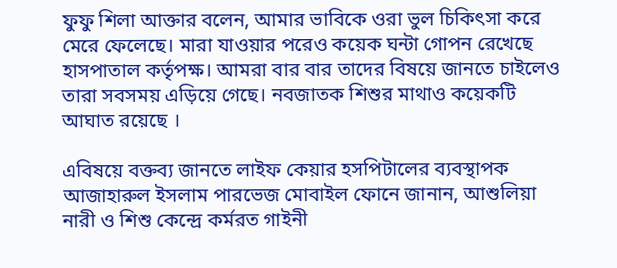ফুফু শিলা আক্তার বলেন, আমার ভাবিকে ওরা ভুল চিকিৎসা করে মেরে ফেলেছে। মারা যাওয়ার পরেও কয়েক ঘন্টা গোপন রেখেছে হাসপাতাল কর্তৃপক্ষ। আমরা বার বার তাদের বিষয়ে জানতে চাইলেও তারা সবসময় এড়িয়ে গেছে। নবজাতক শিশুর মাথাও কয়েকটি আঘাত রয়েছে ।

এবিষয়ে বক্তব্য জানতে লাইফ কেয়ার হসপিটালের ব্যবস্থাপক আজাহারুল ইসলাম পারভেজ মোবাইল ফোনে জানান, আশুলিয়া নারী ও শিশু কেন্দ্রে কর্মরত গাইনী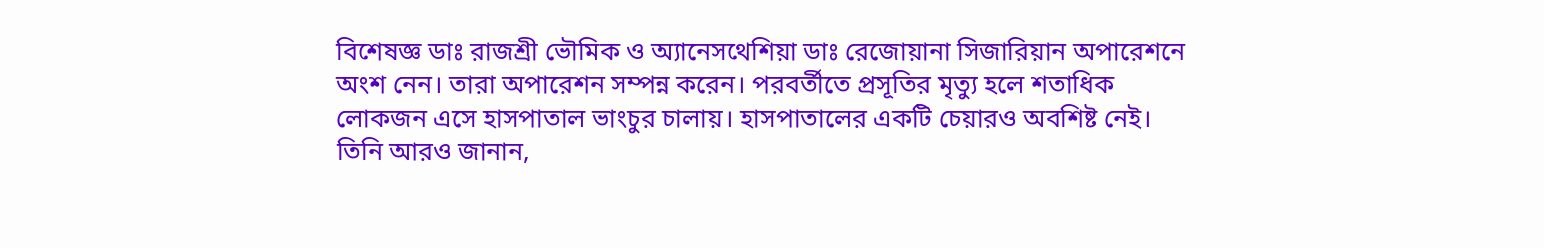বিশেষজ্ঞ ডাঃ রাজশ্রী ভৌমিক ও অ্যানেসথেশিয়া ডাঃ রেজোয়ানা সিজারিয়ান অপারেশনে অংশ নেন। তারা অপারেশন সম্পন্ন করেন। পরবর্তীতে প্রসূতির মৃত্যু হলে শতাধিক লোকজন এসে হাসপাতাল ভাংচুর চালায়। হাসপাতালের একটি চেয়ারও অবশিষ্ট নেই। তিনি আরও জানান,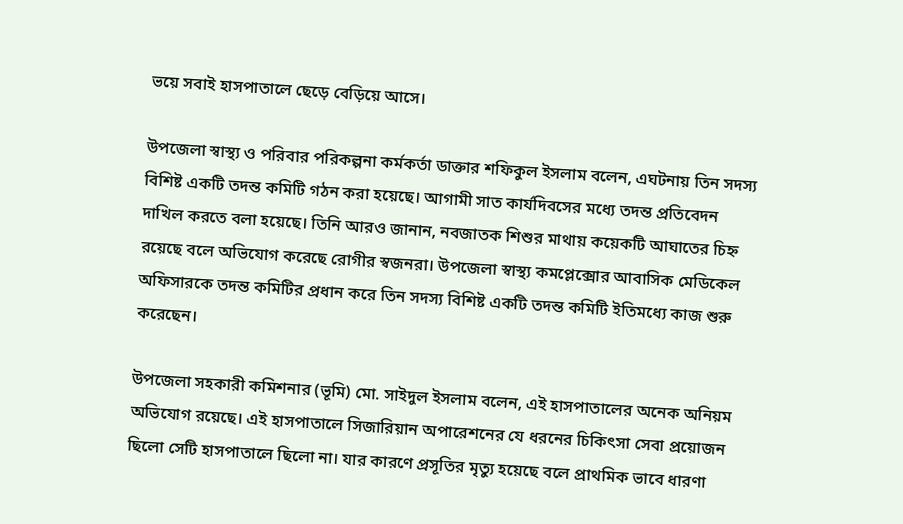ভয়ে সবাই হাসপাতালে ছেড়ে বেড়িয়ে আসে।

উপজেলা স্বাস্থ্য ও পরিবার পরিকল্পনা কর্মকর্তা ডাক্তার শফিকুল ইসলাম বলেন, এঘটনায় তিন সদস্য বিশিষ্ট একটি তদন্ত কমিটি গঠন করা হয়েছে। আগামী সাত কার্যদিবসের মধ্যে তদন্ত প্রতিবেদন দাখিল করতে বলা হয়েছে। তিনি আরও জানান, নবজাতক শিশুর মাথায় কয়েকটি আঘাতের চিহ্ন রয়েছে বলে অভিযোগ করেছে রোগীর স্বজনরা। উপজেলা স্বাস্থ্য কমপ্লেক্সোর আবাসিক মেডিকেল অফিসারকে তদন্ত কমিটির প্রধান করে তিন সদস্য বিশিষ্ট একটি তদন্ত কমিটি ইতিমধ্যে কাজ শুরু করেছেন।

উপজেলা সহকারী কমিশনার (ভূমি) মো. সাইদুল ইসলাম বলেন, এই হাসপাতালের অনেক অনিয়ম অভিযোগ রয়েছে। এই হাসপাতালে সিজারিয়ান অপারেশনের যে ধরনের চিকিৎসা সেবা প্রয়োজন ছিলো সেটি হাসপাতালে ছিলো না। যার কারণে প্রসূতির মৃত্যু হয়েছে বলে প্রাথমিক ভাবে ধারণা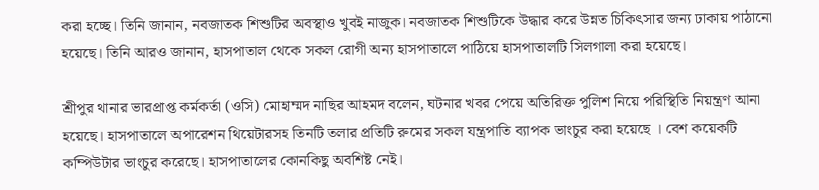করা হচ্ছে। তিনি জানান, নবজাতক শিশুটির অবস্থাও খুবই নাজুক। নবজাতক শিশুটিকে উদ্ধার করে উন্নত চিকিৎসার জন্য ঢাকায় পাঠানো হয়েছে। তিনি আরও জানান, হাসপাতাল থেকে সকল রোগী অন্য হাসপাতালে পাঠিয়ে হাসপাতালটি সিলগালা করা হয়েছে।

শ্রীপুর থানার ভারপ্রাপ্ত কর্মকর্তা (ওসি) মোহাম্মদ নাছির আহমদ বলেন, ঘটনার খবর পেয়ে অতিরিক্ত পুলিশ নিয়ে পরিস্থিতি নিয়ন্ত্রণ আনা হয়েছে। হাসপাতালে অপারেশন থিয়েটারসহ তিনটি তলার প্রতিটি রুমের সকল যন্ত্রপাতি ব্যাপক ভাংচুর করা হয়েছে । বেশ কয়েকটি কম্পিউটার ভাংচুর করেছে। হাসপাতালের কোনকিছু অবশিষ্ট নেই।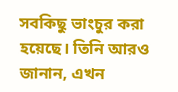সবকিছু ভাংচুর করা হয়েছে। তিনি আরও জানান, এখন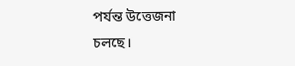পর্যন্ত উত্তেজনা চলছে।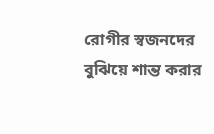রোগীর স্বজনদের বুঝিয়ে শান্ত করার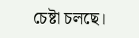চেষ্টা চলছে।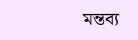মন্তব্য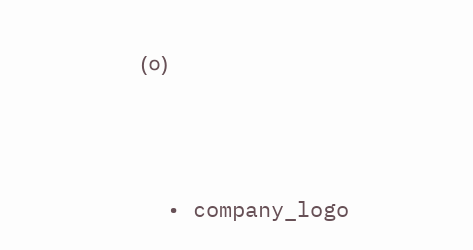(০)





  • company_logo